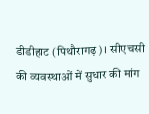डीडीहाट (पिथौरागढ़)। सीएचसी की व्यवस्थाओं में सुधार की मांग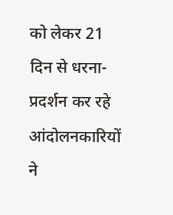को लेकर 21 दिन से धरना-प्रदर्शन कर रहे आंदोलनकारियों ने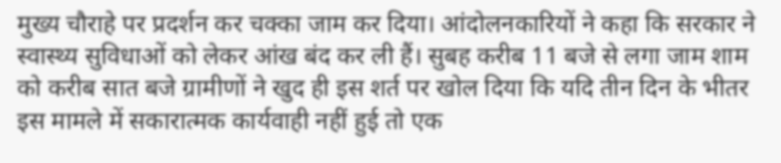मुख्य चौराहे पर प्रदर्शन कर चक्का जाम कर दिया। आंदोलनकारियों ने कहा कि सरकार ने स्वास्थ्य सुविधाओं को लेकर आंख बंद कर ली हैं। सुबह करीब 11 बजे से लगा जाम शाम को करीब सात बजे ग्रामीणों ने खुद ही इस शर्त पर खोल दिया कि यदि तीन दिन के भीतर इस मामले में सकारात्मक कार्यवाही नहीं हुई तो एक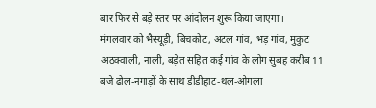बार फिर से बड़े स्तर पर आंदोलन शुरू किया जाएगा।
मंगलवार को भैस्यूड़ी, बिचकोट, अटल गांव, भड़ गांव, मुकुट अठक्वाली, नाली, बड़ेत सहित कई गांव के लोग सुबह करीब 11 बजे ढोल-नगाड़ों के साथ डीडीहाट-थल-ओगला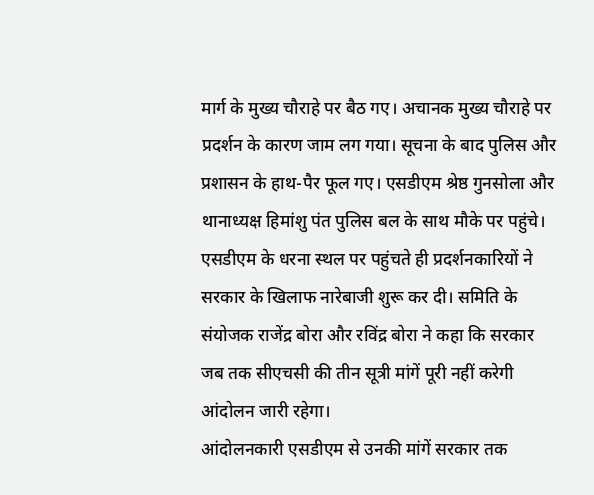मार्ग के मुख्य चौराहे पर बैठ गए। अचानक मुख्य चौराहे पर प्रदर्शन के कारण जाम लग गया। सूचना के बाद पुलिस और प्रशासन के हाथ-पैर फूल गए। एसडीएम श्रेष्ठ गुनसोला और थानाध्यक्ष हिमांशु पंत पुलिस बल के साथ मौके पर पहुंचे।
एसडीएम के धरना स्थल पर पहुंचते ही प्रदर्शनकारियों ने सरकार के खिलाफ नारेबाजी शुरू कर दी। समिति के संयोजक राजेंद्र बोरा और रविंद्र बोरा ने कहा कि सरकार जब तक सीएचसी की तीन सूत्री मांगें पूरी नहीं करेगी आंदोलन जारी रहेगा।
आंदोलनकारी एसडीएम से उनकी मांगें सरकार तक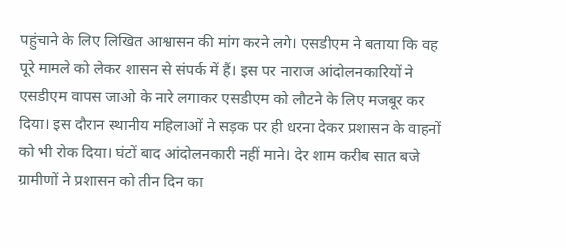पहुंचाने के लिए लिखित आश्वासन की मांग करने लगे। एसडीएम ने बताया कि वह पूरे मामले को लेकर शासन से संपर्क में हैं। इस पर नाराज आंदोलनकारियों ने एसडीएम वापस जाओ के नारे लगाकर एसडीएम को लौटने के लिए मजबूर कर दिया। इस दौरान स्थानीय महिलाओं ने सड़क पर ही धरना देकर प्रशासन के वाहनों को भी रोक दिया। घंटों बाद आंदोलनकारी नहीं माने। देर शाम करीब सात बजे ग्रामीणों ने प्रशासन को तीन दिन का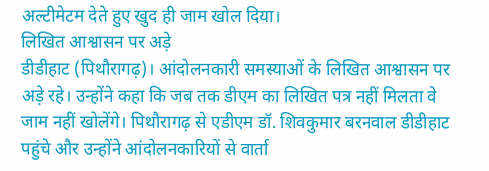अल्टीमेटम देते हुए खुद ही जाम खोल दिया।
लिखित आश्वासन पर अड़े
डीडीहाट (पिथौरागढ़)। आंदोलनकारी समस्याओं के लिखित आश्वासन पर अड़े रहे। उन्होंने कहा कि जब तक डीएम का लिखित पत्र नहीं मिलता वे जाम नहीं खोलेंगे। पिथौरागढ़ से एडीएम डॉ. शिवकुमार बरनवाल डीडीहाट पहुंचे और उन्होंने आंदोलनकारियों से वार्ता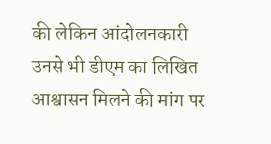की लेकिन आंदोलनकारी उनसे भी डीएम का लिखित आश्वासन मिलने की मांग पर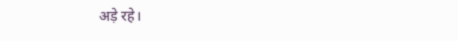अड़े रहे।